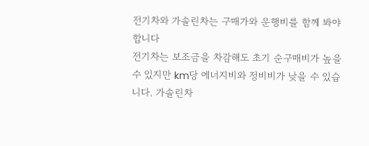전기차와 가솔린차는 구매가와 운행비를 함께 봐야 합니다
전기차는 보조금을 차감해도 초기 순구매비가 높을 수 있지만 km당 에너지비와 정비비가 낮을 수 있습니다. 가솔린차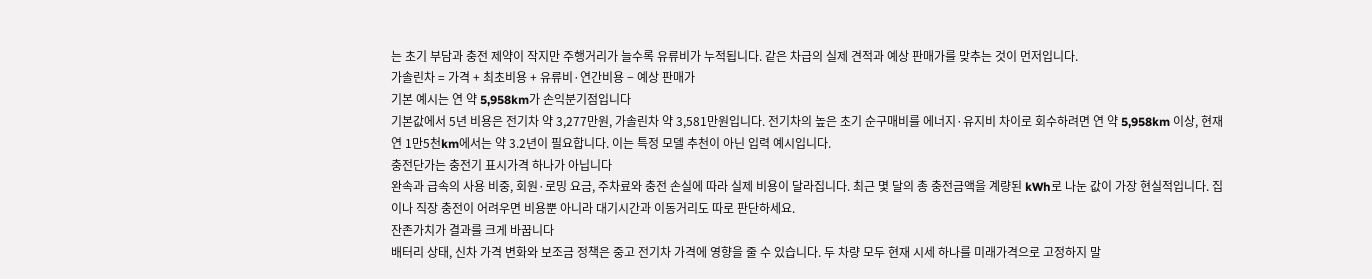는 초기 부담과 충전 제약이 작지만 주행거리가 늘수록 유류비가 누적됩니다. 같은 차급의 실제 견적과 예상 판매가를 맞추는 것이 먼저입니다.
가솔린차 = 가격 + 최초비용 + 유류비·연간비용 − 예상 판매가
기본 예시는 연 약 5,958km가 손익분기점입니다
기본값에서 5년 비용은 전기차 약 3,277만원, 가솔린차 약 3,581만원입니다. 전기차의 높은 초기 순구매비를 에너지·유지비 차이로 회수하려면 연 약 5,958km 이상, 현재 연 1만5천km에서는 약 3.2년이 필요합니다. 이는 특정 모델 추천이 아닌 입력 예시입니다.
충전단가는 충전기 표시가격 하나가 아닙니다
완속과 급속의 사용 비중, 회원·로밍 요금, 주차료와 충전 손실에 따라 실제 비용이 달라집니다. 최근 몇 달의 총 충전금액을 계량된 kWh로 나눈 값이 가장 현실적입니다. 집이나 직장 충전이 어려우면 비용뿐 아니라 대기시간과 이동거리도 따로 판단하세요.
잔존가치가 결과를 크게 바꿉니다
배터리 상태, 신차 가격 변화와 보조금 정책은 중고 전기차 가격에 영향을 줄 수 있습니다. 두 차량 모두 현재 시세 하나를 미래가격으로 고정하지 말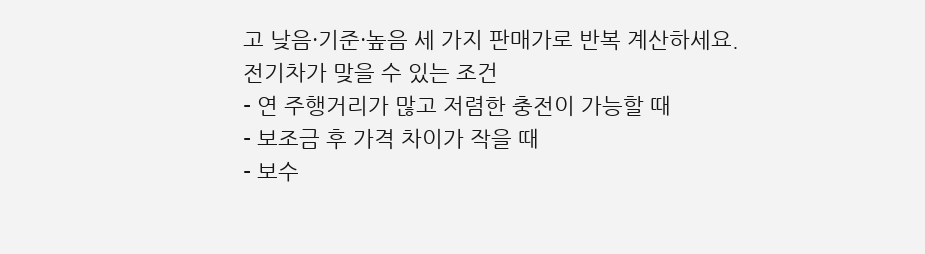고 낮음·기준·높음 세 가지 판매가로 반복 계산하세요.
전기차가 맞을 수 있는 조건
- 연 주행거리가 많고 저렴한 충전이 가능할 때
- 보조금 후 가격 차이가 작을 때
- 보수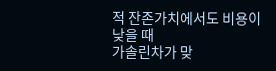적 잔존가치에서도 비용이 낮을 때
가솔린차가 맞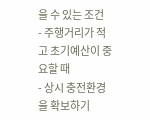을 수 있는 조건
- 주행거리가 적고 초기예산이 중요할 때
- 상시 충전환경을 확보하기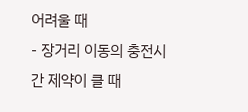어려울 때
- 장거리 이동의 충전시간 제약이 클 때